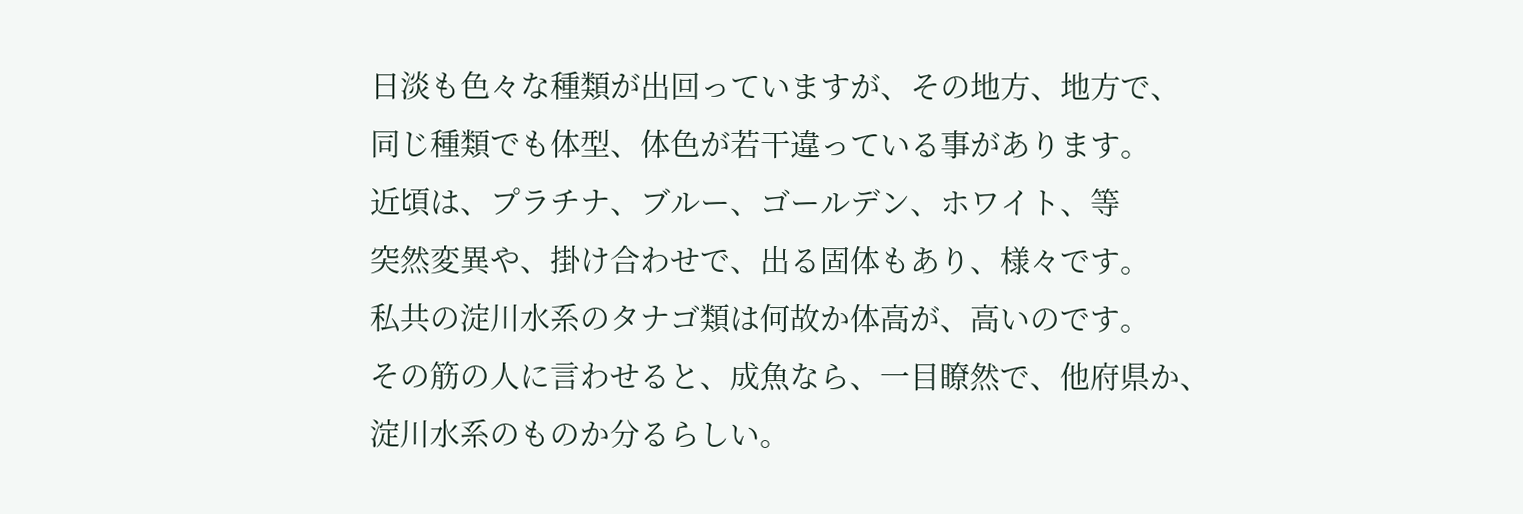日淡も色々な種類が出回っていますが、その地方、地方で、
同じ種類でも体型、体色が若干違っている事があります。
近頃は、プラチナ、ブルー、ゴールデン、ホワイト、等
突然変異や、掛け合わせで、出る固体もあり、様々です。
私共の淀川水系のタナゴ類は何故か体高が、高いのです。
その筋の人に言わせると、成魚なら、一目瞭然で、他府県か、
淀川水系のものか分るらしい。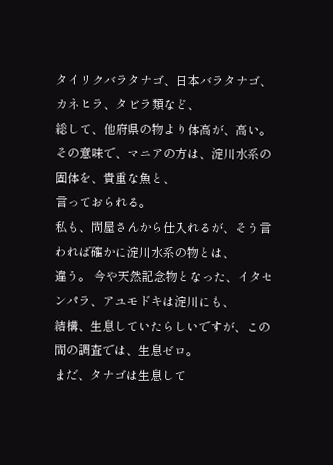タイリクバラタナゴ、日本バラタナゴ、カネヒラ、タビラ類など、
総して、他府県の物より体高が、高い。
その意味で、マニアの方は、淀川水系の固体を、貴重な魚と、
言っておられる。
私も、問屋さんから仕入れるが、そう言われば確かに淀川水系の物とは、
違う。 今や天然記念物となった、イタセンパラ、アユモドキは淀川にも、
結構、生息していたらしいですが、この間の調査では、生息ゼロ。
まだ、タナゴは生息して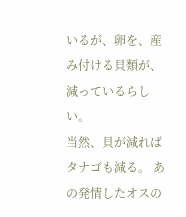いるが、卵を、産み付ける貝類が、減っているらしい。
当然、貝が減ればタナゴも減る。 あの発情したオスの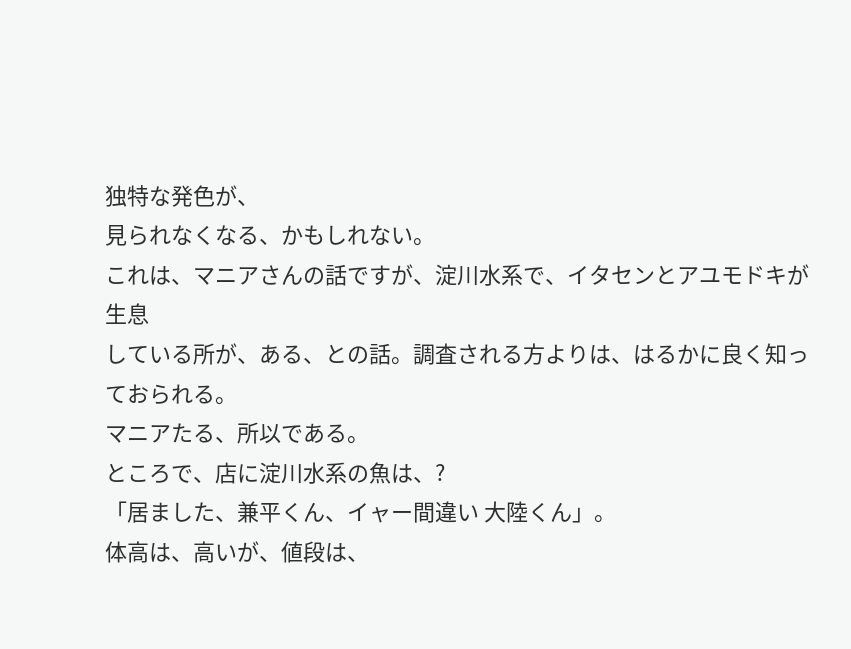独特な発色が、
見られなくなる、かもしれない。
これは、マニアさんの話ですが、淀川水系で、イタセンとアユモドキが生息
している所が、ある、との話。調査される方よりは、はるかに良く知っておられる。
マニアたる、所以である。
ところで、店に淀川水系の魚は、?
「居ました、兼平くん、イャー間違い 大陸くん」。
体高は、高いが、値段は、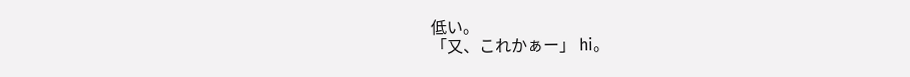低い。
「又、これかぁー」 hi。